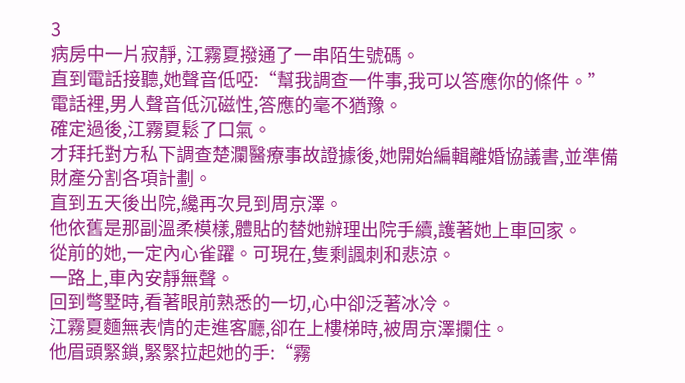3
病房中一片寂靜, 江霧夏撥通了一串陌生號碼。
直到電話接聽,她聲音低啞:“幫我調查一件事,我可以答應你的條件。”
電話裡,男人聲音低沉磁性,答應的毫不猶豫。
確定過後,江霧夏鬆了口氣。
才拜托對方私下調查楚瀾醫療事故證據後,她開始編輯離婚協議書,並準備財產分割各項計劃。
直到五天後出院,纔再次見到周京澤。
他依舊是那副溫柔模樣,體貼的替她辦理出院手續,護著她上車回家。
從前的她,一定內心雀躍。可現在,隻剩諷刺和悲涼。
一路上,車內安靜無聲。
回到彆墅時,看著眼前熟悉的一切,心中卻泛著冰冷。
江霧夏麵無表情的走進客廳,卻在上樓梯時,被周京澤攔住。
他眉頭緊鎖,緊緊拉起她的手:“霧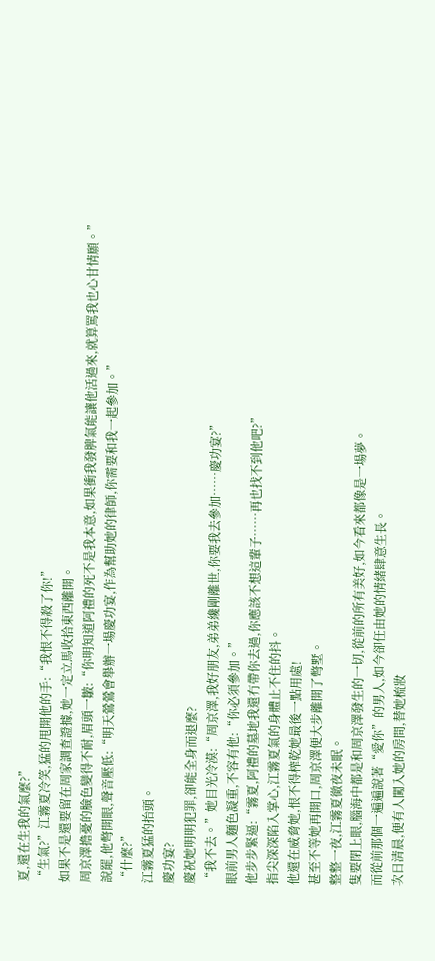夏,還在生我的氣麼?”
“生氣?”江霧夏冷笑,猛的甩開他的手:“我恨不得殺了你!”
如果不是還要留在周家調查證據,她一定立馬收拾東西離開。
周京澤擔憂的臉色變得不耐,眉頭一皺:“你明知道阿禮的死不是我本意,如果衝我發脾氣能讓他活過來,就算罵我也心甘情願。”
說罷,他彆開眼,聲音壓低:“明天鶯鶯會舉辦一場慶功宴,作為幫助她的律師,你需要和我一起參加。”
“什麼?”
江霧夏猛的抬頭。
慶功宴?
慶祝她明明犯罪,卻能全身而退麼?
“我不去。”她目光冷漠:“周京澤,我好朋友,弟弟纔剛離世,你要我去參加……慶功宴?”
眼前男人麵色凝重,不容有他:“你必須參加。”
他步步緊逼:“霧夏,阿禮的墓地我還冇帶你去過,你應該不想這輩子……再也找不到他吧?”
指尖深深陷入掌心,江霧夏氣的身體止不住的抖。
他還在威脅她,恨不得榨乾她最後一點用處!
甚至不等她再開口,周京澤便大步離開了彆墅。
整整一夜,江霧夏徹夜未眠。
隻要閉上眼,腦海中都是和周京澤發生的一切,從前的所有美好,如今看來都像是一場夢。
而從前那個一遍遍說著“愛你”的男人,如今卻任由她的情緒肆意生長。
次日清晨,便有人闖入她的房間,替她梳妝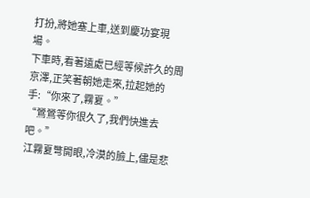打扮,將她塞上車,送到慶功宴現場。
下車時,看著遠處已經等候許久的周京澤,正笑著朝她走來,拉起她的手:“你來了,霧夏。”
“鶯鶯等你很久了,我們快進去吧。”
江霧夏彆開眼,冷漠的臉上,儘是悲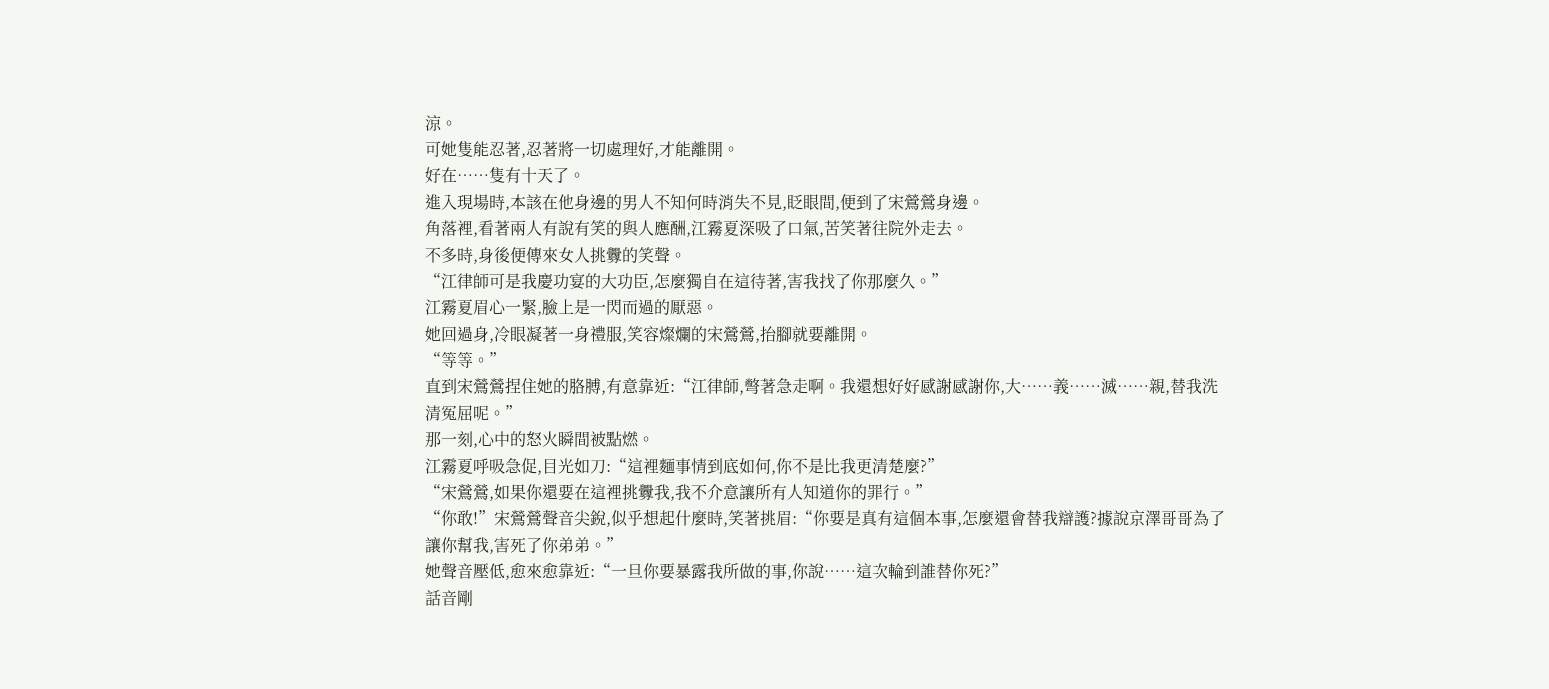涼。
可她隻能忍著,忍著將一切處理好,才能離開。
好在……隻有十天了。
進入現場時,本該在他身邊的男人不知何時消失不見,眨眼間,便到了宋鶯鶯身邊。
角落裡,看著兩人有說有笑的與人應酬,江霧夏深吸了口氣,苦笑著往院外走去。
不多時,身後便傳來女人挑釁的笑聲。
“江律師可是我慶功宴的大功臣,怎麼獨自在這待著,害我找了你那麼久。”
江霧夏眉心一緊,臉上是一閃而過的厭惡。
她回過身,冷眼凝著一身禮服,笑容燦爛的宋鶯鶯,抬腳就要離開。
“等等。”
直到宋鶯鶯捏住她的胳膊,有意靠近:“江律師,彆著急走啊。我還想好好感謝感謝你,大……義……滅……親,替我洗清冤屈呢。”
那一刻,心中的怒火瞬間被點燃。
江霧夏呼吸急促,目光如刀:“這裡麵事情到底如何,你不是比我更清楚麼?”
“宋鶯鶯,如果你還要在這裡挑釁我,我不介意讓所有人知道你的罪行。”
“你敢!”宋鶯鶯聲音尖銳,似乎想起什麼時,笑著挑眉:“你要是真有這個本事,怎麼還會替我辯護?據說京澤哥哥為了讓你幫我,害死了你弟弟。”
她聲音壓低,愈來愈靠近:“一旦你要暴露我所做的事,你說……這次輪到誰替你死?”
話音剛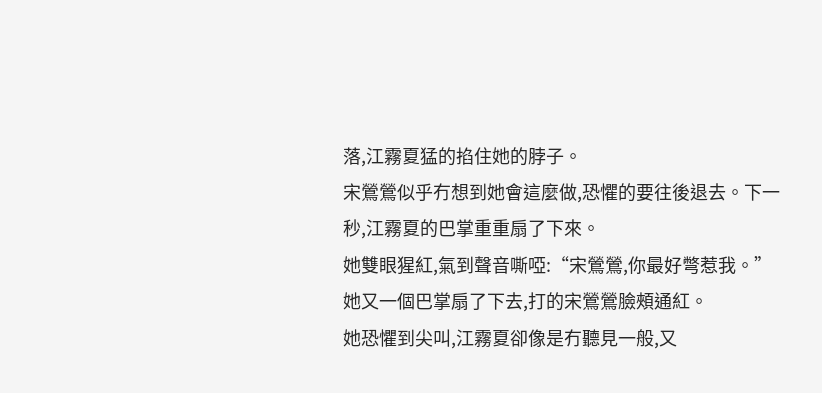落,江霧夏猛的掐住她的脖子。
宋鶯鶯似乎冇想到她會這麼做,恐懼的要往後退去。下一秒,江霧夏的巴掌重重扇了下來。
她雙眼猩紅,氣到聲音嘶啞:“宋鶯鶯,你最好彆惹我。”
她又一個巴掌扇了下去,打的宋鶯鶯臉頰通紅。
她恐懼到尖叫,江霧夏卻像是冇聽見一般,又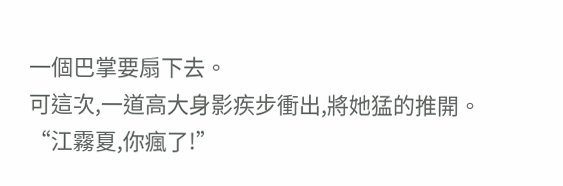一個巴掌要扇下去。
可這次,一道高大身影疾步衝出,將她猛的推開。
“江霧夏,你瘋了!”